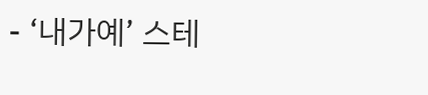- ‘내가예’ 스테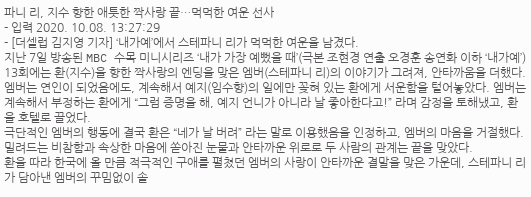파니 리, 지수 향한 애틋한 짝사랑 끝…먹먹한 여운 선사
- 입력 2020. 10.08. 13:27:29
- [더셀럽 김지영 기자] ‘내가예’에서 스테파니 리가 먹먹한 여운을 남겼다.
지난 7일 방송된 MBC 수목 미니시리즈 ‘내가 가장 예뻤을 때’(극본 조현경 연출 오경훈 송연화 이하 ‘내가예’) 13회에는 환(지수)을 향한 짝사랑의 엔딩을 맞은 엠버(스테파니 리)의 이야기가 그려져, 안타까움을 더했다.
엠버는 연인이 되었음에도, 계속해서 예지(임수향)의 일에만 꽂혀 있는 환에게 서운함을 털어놓았다. 엠버는 계속해서 부정하는 환에게 “그럼 증명을 해, 예지 언니가 아니라 날 좋아한다고!” 라며 감정을 토해냈고, 환을 호텔로 끌었다.
극단적인 엠버의 행동에 결국 환은 “네가 날 버려” 라는 말로 이용했음을 인정하고, 엠버의 마음을 거절했다. 밀려드는 비참함과 속상한 마음에 쏟아진 눈물과 안타까운 위로로 두 사람의 관계는 끝을 맞았다.
환을 따라 한국에 올 만큼 적극적인 구애를 펼쳤던 엠버의 사랑이 안타까운 결말을 맞은 가운데, 스테파니 리가 담아낸 엠버의 꾸밈없이 솔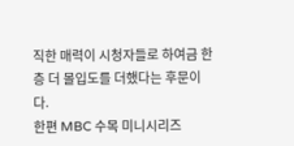직한 매력이 시청자들로 하여금 한층 더 몰입도를 더했다는 후문이다.
한편 MBC 수목 미니시리즈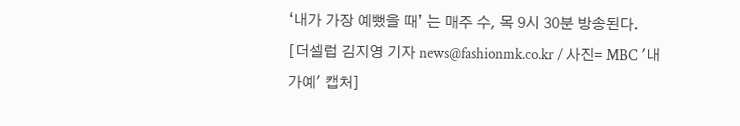‘내가 가장 예뻤을 때’ 는 매주 수, 목 9시 30분 방송된다.
[더셀럽 김지영 기자 news@fashionmk.co.kr / 사진= MBC '내가예' 캡처]